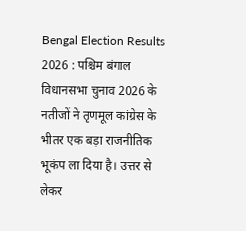Bengal Election Results 2026 : पश्चिम बंगाल विधानसभा चुनाव 2026 के नतीजों ने तृणमूल कांग्रेस के भीतर एक बड़ा राजनीतिक भूकंप ला दिया है। उत्तर से लेकर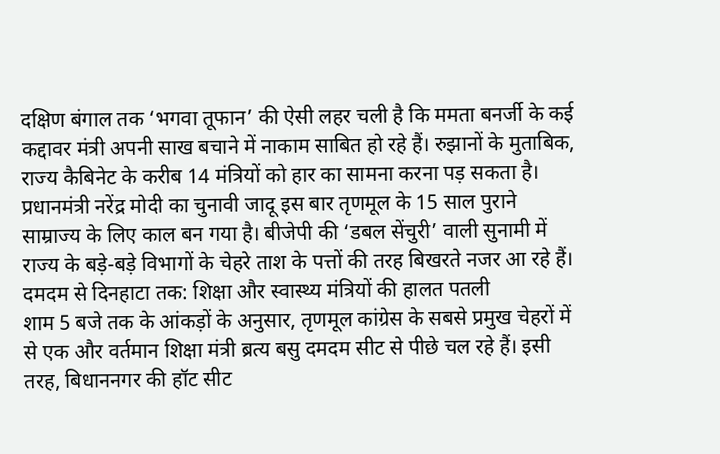दक्षिण बंगाल तक ‘भगवा तूफान’ की ऐसी लहर चली है कि ममता बनर्जी के कई कद्दावर मंत्री अपनी साख बचाने में नाकाम साबित हो रहे हैं। रुझानों के मुताबिक, राज्य कैबिनेट के करीब 14 मंत्रियों को हार का सामना करना पड़ सकता है। प्रधानमंत्री नरेंद्र मोदी का चुनावी जादू इस बार तृणमूल के 15 साल पुराने साम्राज्य के लिए काल बन गया है। बीजेपी की ‘डबल सेंचुरी’ वाली सुनामी में राज्य के बड़े-बड़े विभागों के चेहरे ताश के पत्तों की तरह बिखरते नजर आ रहे हैं।
दमदम से दिनहाटा तक: शिक्षा और स्वास्थ्य मंत्रियों की हालत पतली
शाम 5 बजे तक के आंकड़ों के अनुसार, तृणमूल कांग्रेस के सबसे प्रमुख चेहरों में से एक और वर्तमान शिक्षा मंत्री ब्रत्य बसु दमदम सीट से पीछे चल रहे हैं। इसी तरह, बिधाननगर की हॉट सीट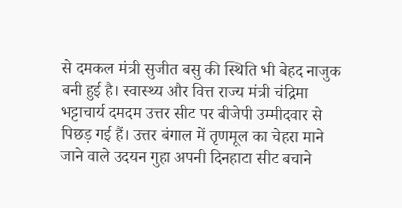से दमकल मंत्री सुजीत बसु की स्थिति भी बेहद नाजुक बनी हुई है। स्वास्थ्य और वित्त राज्य मंत्री चंद्रिमा भट्टाचार्य दमदम उत्तर सीट पर बीजेपी उम्मीदवार से पिछड़ गई हैं। उत्तर बंगाल में तृणमूल का चेहरा माने जाने वाले उदयन गुहा अपनी दिनहाटा सीट बचाने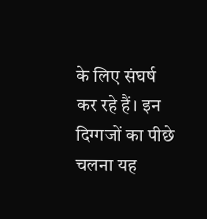के लिए संघर्ष कर रहे हैं। इन दिग्गजों का पीछे चलना यह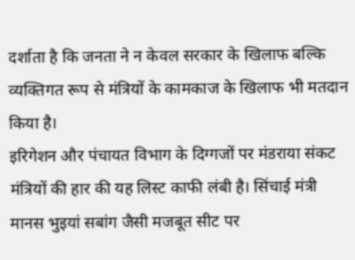दर्शाता है कि जनता ने न केवल सरकार के खिलाफ बल्कि व्यक्तिगत रूप से मंत्रियों के कामकाज के खिलाफ भी मतदान किया है।
इरिगेशन और पंचायत विभाग के दिग्गजों पर मंडराया संकट
मंत्रियों की हार की यह लिस्ट काफी लंबी है। सिंचाई मंत्री मानस भुइयां सबांग जैसी मजबूत सीट पर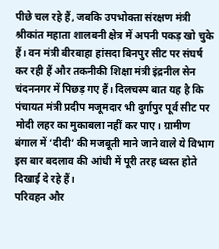पीछे चल रहे हैं, जबकि उपभोक्ता संरक्षण मंत्री श्रीकांत महाता शालबनी क्षेत्र में अपनी पकड़ खो चुके हैं। वन मंत्री बीरबाहा हांसदा बिनपुर सीट पर संघर्ष कर रही हैं और तकनीकी शिक्षा मंत्री इंद्रनील सेन चंदननगर में पिछड़ गए हैं। दिलचस्प बात यह है कि पंचायत मंत्री प्रदीप मजूमदार भी दुर्गापुर पूर्व सीट पर मोदी लहर का मुकाबला नहीं कर पाए। ग्रामीण बंगाल में ‘दीदी’ की मजबूती माने जाने वाले ये विभाग इस बार बदलाव की आंधी में पूरी तरह ध्वस्त होते दिखाई दे रहे हैं।
परिवहन और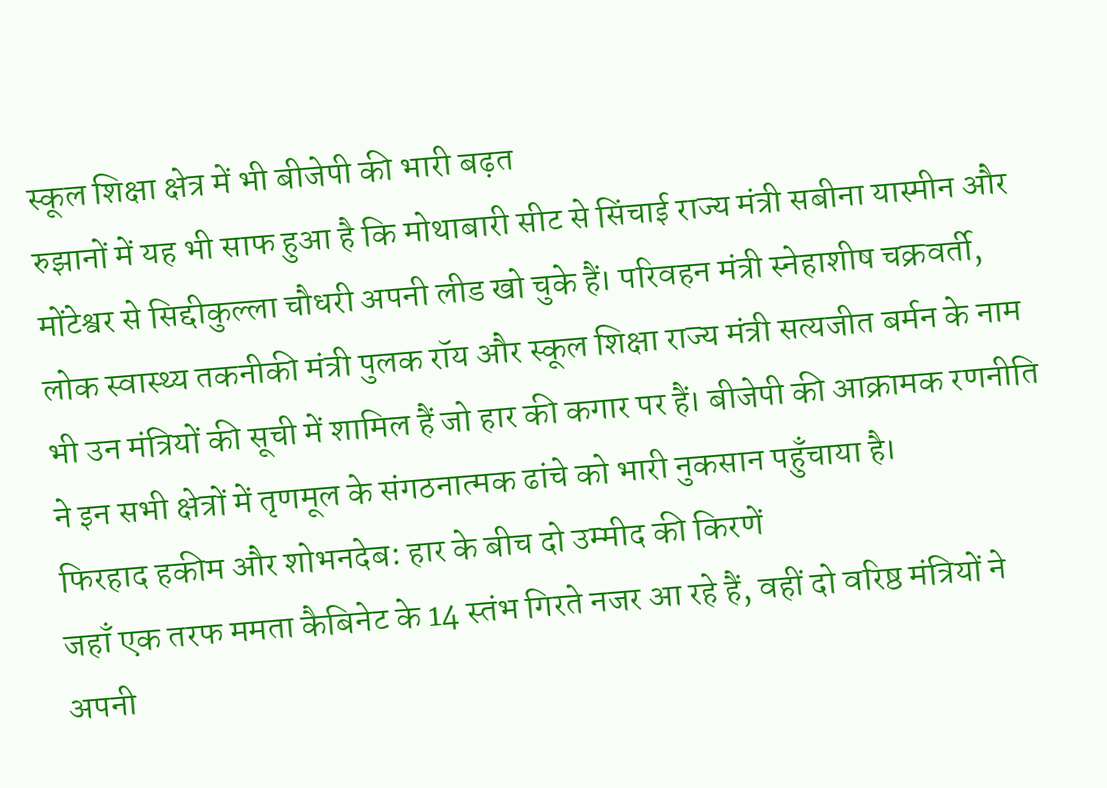स्कूल शिक्षा क्षेत्र में भी बीजेपी की भारी बढ़त
रुझानों में यह भी साफ हुआ है कि मोथाबारी सीट से सिंचाई राज्य मंत्री सबीना यास्मीन और मोंटेश्वर से सिद्दीकुल्ला चौधरी अपनी लीड खो चुके हैं। परिवहन मंत्री स्नेहाशीष चक्रवर्ती, लोक स्वास्थ्य तकनीकी मंत्री पुलक रॉय और स्कूल शिक्षा राज्य मंत्री सत्यजीत बर्मन के नाम भी उन मंत्रियों की सूची में शामिल हैं जो हार की कगार पर हैं। बीजेपी की आक्रामक रणनीति ने इन सभी क्षेत्रों में तृणमूल के संगठनात्मक ढांचे को भारी नुकसान पहुँचाया है।
फिरहाद हकीम और शोभनदेब: हार के बीच दो उम्मीद की किरणें
जहाँ एक तरफ ममता कैबिनेट के 14 स्तंभ गिरते नजर आ रहे हैं, वहीं दो वरिष्ठ मंत्रियों ने अपनी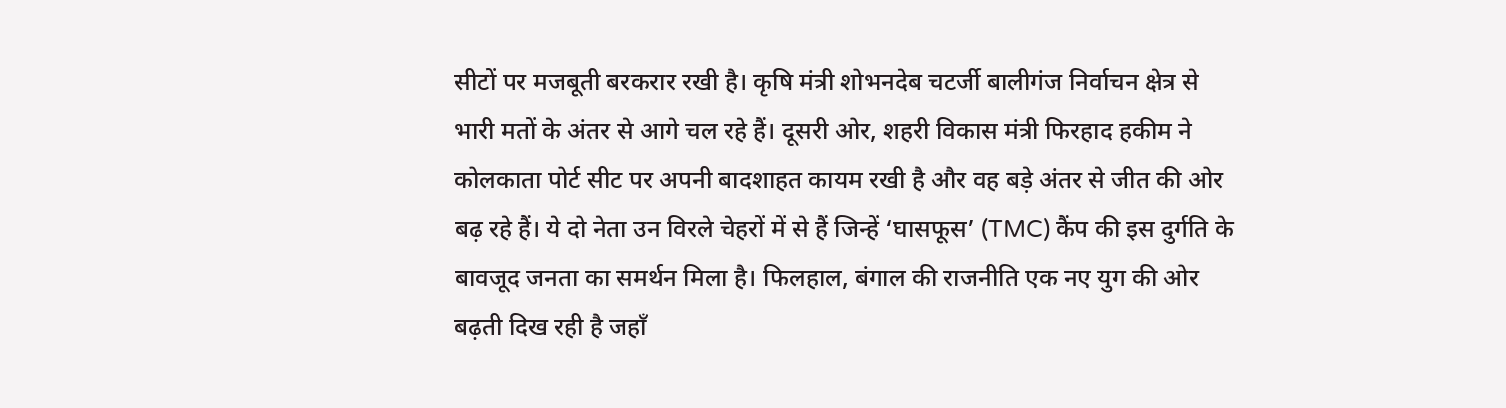सीटों पर मजबूती बरकरार रखी है। कृषि मंत्री शोभनदेब चटर्जी बालीगंज निर्वाचन क्षेत्र से भारी मतों के अंतर से आगे चल रहे हैं। दूसरी ओर, शहरी विकास मंत्री फिरहाद हकीम ने कोलकाता पोर्ट सीट पर अपनी बादशाहत कायम रखी है और वह बड़े अंतर से जीत की ओर बढ़ रहे हैं। ये दो नेता उन विरले चेहरों में से हैं जिन्हें ‘घासफूस’ (TMC) कैंप की इस दुर्गति के बावजूद जनता का समर्थन मिला है। फिलहाल, बंगाल की राजनीति एक नए युग की ओर बढ़ती दिख रही है जहाँ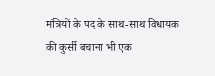मंत्रियों के पद के साथ-साथ विधायक की कुर्सी बचाना भी एक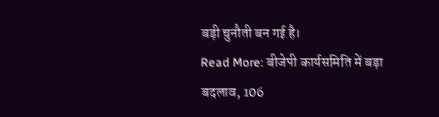बड़ी चुनौती बन गई है।
Read More: बीजेपी कार्यसमिति में बड़ा बदलाव, 106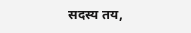सदस्य तय,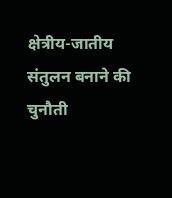क्षेत्रीय-जातीय संतुलन बनाने की चुनौती